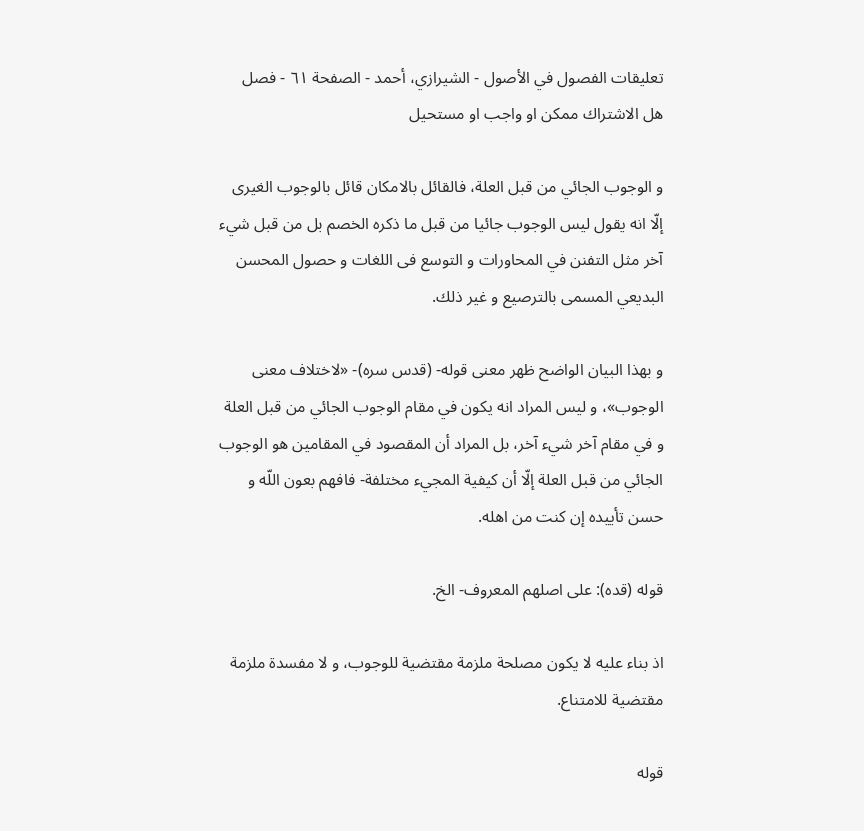تعليقات الفصول في الأصول - الشيرازي، أحمد - الصفحة ٦١ - فصل هل الاشتراك ممكن او واجب او مستحيل

و الوجوب الجائي من قبل العلة، فالقائل بالامكان قائل بالوجوب الغيرى إلّا انه يقول ليس الوجوب جائيا من قبل ما ذكره الخصم بل من قبل شي‌ء آخر مثل التفنن في المحاورات و التوسع فى اللغات و حصول المحسن البديعي المسمى بالترصيع و غير ذلك.

و بهذا البيان الواضح ظهر معنى قوله- (قدس سره)- «لاختلاف معنى الوجوب»، و ليس المراد انه يكون في مقام الوجوب الجائي من قبل العلة و في مقام آخر شي‌ء آخر، بل المراد أن المقصود في المقامين هو الوجوب الجائي من قبل العلة إلّا أن كيفية المجي‌ء مختلفة- فافهم بعون اللّه و حسن تأييده إن كنت من اهله.

قوله (قده): على اصلهم المعروف- الخ.

اذ بناء عليه لا يكون مصلحة ملزمة مقتضية للوجوب، و لا مفسدة ملزمة مقتضية للامتناع.

قوله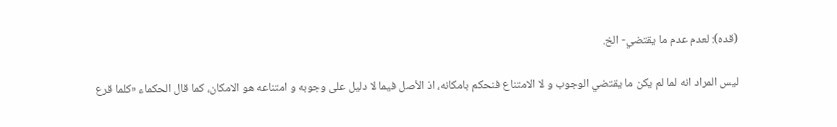(قده): لعدم عدم ما يقتضي- الخ.

ليس المراد انه لما لم يكن ما يقتضي الوجوب و لا الامتناع فنحكم بامكانه، اذ الأصل فيما لا دليل على وجوبه و امتناعه هو الامكان، كما قال الحكماء «كلما قرع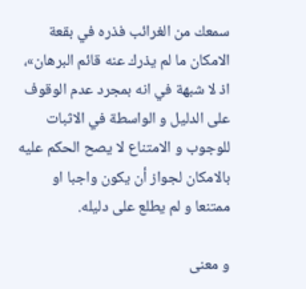سمعك من الغرائب فذره في بقعة الامكان ما لم يذرك عنه قائم البرهان»، اذ لا شبهة في انه بمجرد عدم الوقوف على الدليل و الواسطة في الاثبات للوجوب و الامتناع لا يصح الحكم عليه بالامكان لجواز أن يكون واجبا او ممتنعا و لم يطلع على دليله.

و معنى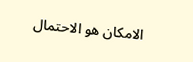الامكان هو الاحتمال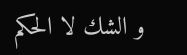و الشك لا الحكم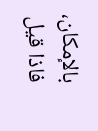بالإمكان، فاذا قيل‌